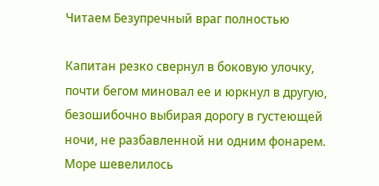Читаем Безупречный враг полностью

Капитан резко свернул в боковую улочку, почти бегом миновал ее и юркнул в другую, безошибочно выбирая дорогу в густеющей ночи, не разбавленной ни одним фонарем. Море шевелилось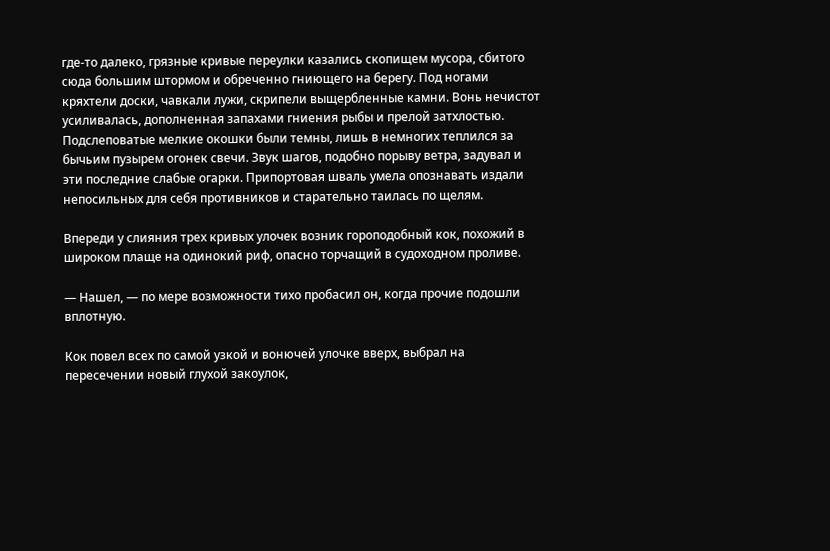где-то далеко, грязные кривые переулки казались скопищем мусора, сбитого сюда большим штормом и обреченно гниющего на берегу. Под ногами кряхтели доски, чавкали лужи, скрипели выщербленные камни. Вонь нечистот усиливалась, дополненная запахами гниения рыбы и прелой затхлостью. Подслеповатые мелкие окошки были темны, лишь в немногих теплился за бычьим пузырем огонек свечи. Звук шагов, подобно порыву ветра, задувал и эти последние слабые огарки. Припортовая шваль умела опознавать издали непосильных для себя противников и старательно таилась по щелям.

Впереди у слияния трех кривых улочек возник гороподобный кок, похожий в широком плаще на одинокий риф, опасно торчащий в судоходном проливе.

— Нашел, — по мере возможности тихо пробасил он, когда прочие подошли вплотную.

Кок повел всех по самой узкой и вонючей улочке вверх, выбрал на пересечении новый глухой закоулок,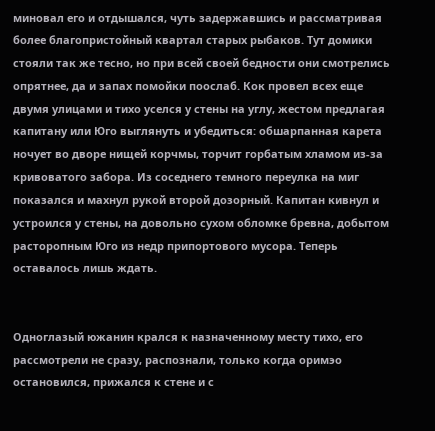миновал его и отдышался, чуть задержавшись и рассматривая более благопристойный квартал старых рыбаков. Тут домики стояли так же тесно, но при всей своей бедности они смотрелись опрятнее, да и запах помойки поослаб. Кок провел всех еще двумя улицами и тихо уселся у стены на углу, жестом предлагая капитану или Юго выглянуть и убедиться: обшарпанная карета ночует во дворе нищей корчмы, торчит горбатым хламом из-за кривоватого забора. Из соседнего темного переулка на миг показался и махнул рукой второй дозорный. Капитан кивнул и устроился у стены, на довольно сухом обломке бревна, добытом расторопным Юго из недр припортового мусора. Теперь оставалось лишь ждать.


Одноглазый южанин крался к назначенному месту тихо, его рассмотрели не сразу, распознали, только когда оримэо остановился, прижался к стене и с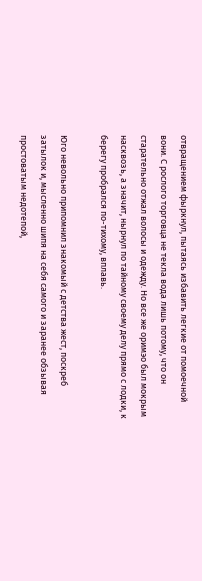отвращением фыркнул, пытаясь избавить легкие от помоечной вони. С рослого торговца не текла вода лишь потому, что он старательно отжал волосы и одежду. Но все же оримэо был мокрым насквозь, а значит, нырнул по тайному своему делу прямо с лодки, к берегу пробрался по-тихому, вплавь.

Юго невольно припомнил знакомый с детства жест, поскреб затылок и, мысленно шипя на себя самого и заранее обзывая простоватым недотепой,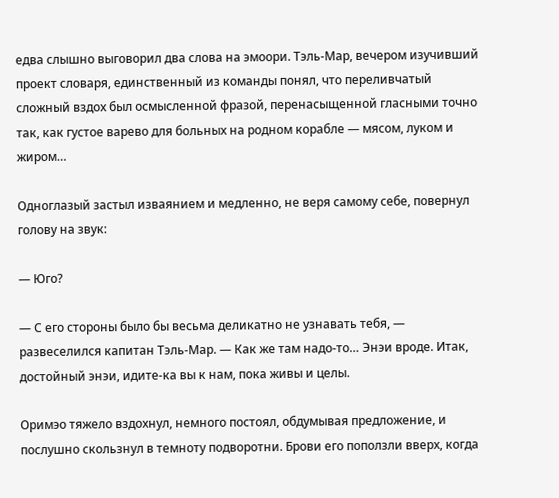едва слышно выговорил два слова на эмоори. Тэль-Мар, вечером изучивший проект словаря, единственный из команды понял, что переливчатый сложный вздох был осмысленной фразой, перенасыщенной гласными точно так, как густое варево для больных на родном корабле — мясом, луком и жиром…

Одноглазый застыл изваянием и медленно, не веря самому себе, повернул голову на звук:

— Юго?

— С его стороны было бы весьма деликатно не узнавать тебя, — развеселился капитан Тэль-Мар. — Как же там надо-то… Энэи вроде. Итак, достойный энэи, идите-ка вы к нам, пока живы и целы.

Оримэо тяжело вздохнул, немного постоял, обдумывая предложение, и послушно скользнул в темноту подворотни. Брови его поползли вверх, когда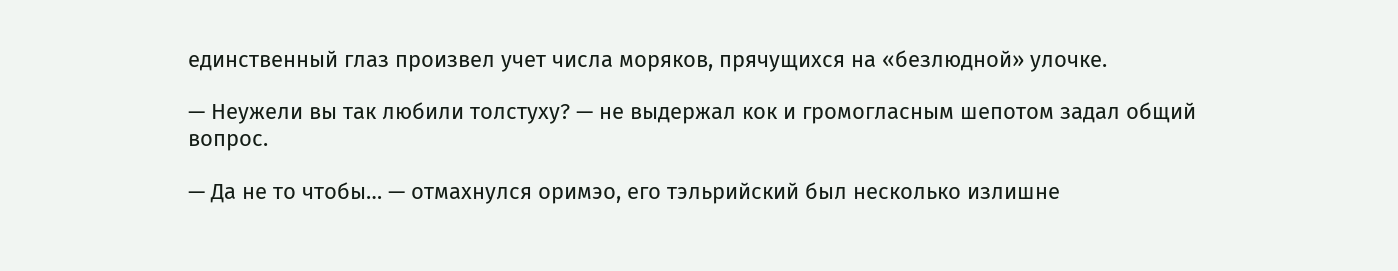единственный глаз произвел учет числа моряков, прячущихся на «безлюдной» улочке.

— Неужели вы так любили толстуху? — не выдержал кок и громогласным шепотом задал общий вопрос.

— Да не то чтобы… — отмахнулся оримэо, его тэльрийский был несколько излишне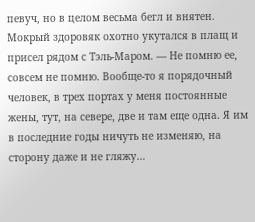певуч, но в целом весьма бегл и внятен. Мокрый здоровяк охотно укутался в плащ и присел рядом с Тэль-Маром. — Не помню ее, совсем не помню. Вообще-то я порядочный человек, в трех портах у меня постоянные жены, тут, на севере, две и там еще одна. Я им в последние годы ничуть не изменяю, на сторону даже и не гляжу…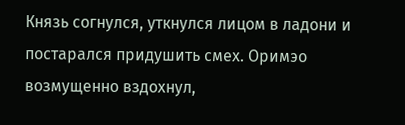Князь согнулся, уткнулся лицом в ладони и постарался придушить смех. Оримэо возмущенно вздохнул,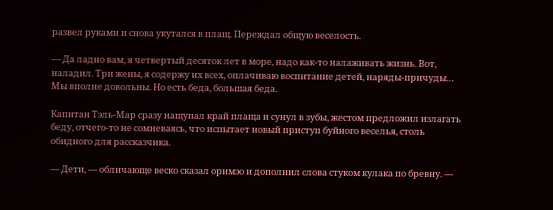развел руками и снова укутался в плащ. Переждал общую веселость.

— Да ладно вам, я четвертый десяток лет в море, надо как-то налаживать жизнь. Вот, наладил. Три жены, я содержу их всех, оплачиваю воспитание детей, наряды-причуды… Мы вполне довольны. Но есть беда, большая беда.

Капитан Тэль-Мар сразу нащупал край плаща и сунул в зубы, жестом предложил излагать беду, отчего-то не сомневаясь, что испытает новый приступ буйного веселья, столь обидного для рассказчика.

— Дети, — обличающе веско сказал оримэо и дополнил слова стуком кулака по бревну. —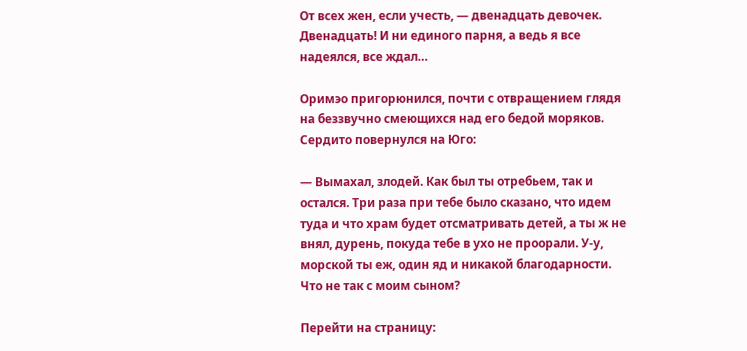От всех жен, если учесть, — двенадцать девочек. Двенадцать! И ни единого парня, а ведь я все надеялся, все ждал…

Оримэо пригорюнился, почти с отвращением глядя на беззвучно смеющихся над его бедой моряков. Сердито повернулся на Юго:

— Вымахал, злодей. Как был ты отребьем, так и остался. Три раза при тебе было сказано, что идем туда и что храм будет отсматривать детей, а ты ж не внял, дурень, покуда тебе в ухо не проорали. У-у, морской ты еж, один яд и никакой благодарности. Что не так с моим сыном?

Перейти на страницу: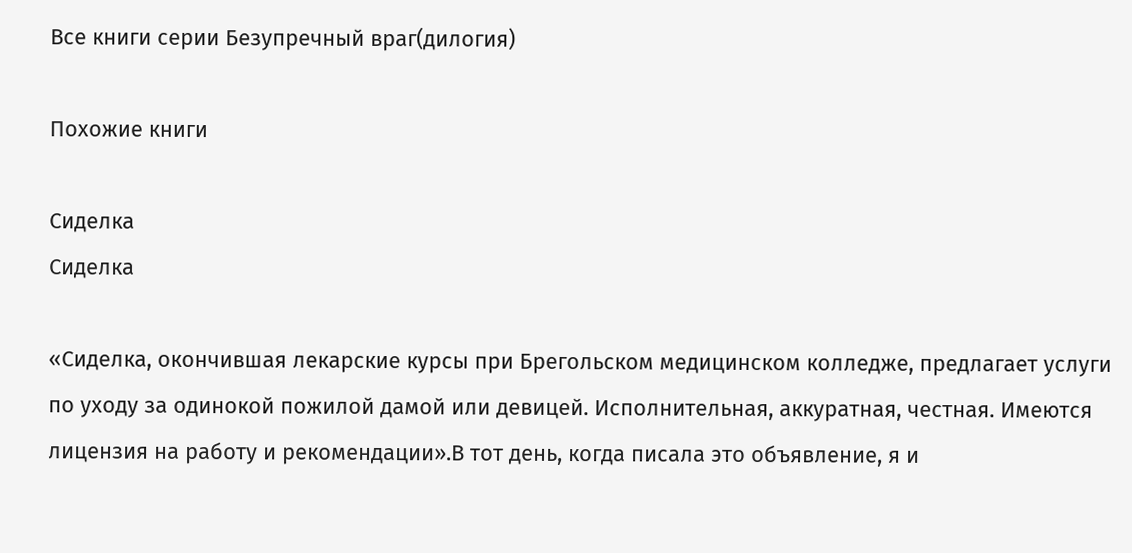Все книги серии Безупречный враг(дилогия)

Похожие книги

Сиделка
Сиделка

«Сиделка, окончившая лекарские курсы при Брегольском медицинском колледже, предлагает услуги по уходу за одинокой пожилой дамой или девицей. Исполнительная, аккуратная, честная. Имеются лицензия на работу и рекомендации».В тот день, когда писала это объявление, я и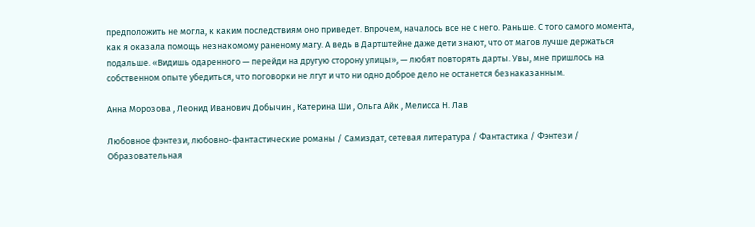предположить не могла, к каким последствиям оно приведет. Впрочем, началось все не с него. Раньше. С того самого момента, как я оказала помощь незнакомому раненому магу. А ведь в Дартштейне даже дети знают, что от магов лучше держаться подальше. «Видишь одаренного — перейди на другую сторону улицы», — любят повторять дарты. Увы, мне пришлось на собственном опыте убедиться, что поговорки не лгут и что ни одно доброе дело не останется безнаказанным.

Анна Морозова , Леонид Иванович Добычин , Катерина Ши , Ольга Айк , Мелисса Н. Лав

Любовное фэнтези, любовно-фантастические романы / Самиздат, сетевая литература / Фантастика / Фэнтези / Образовательная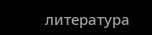литература